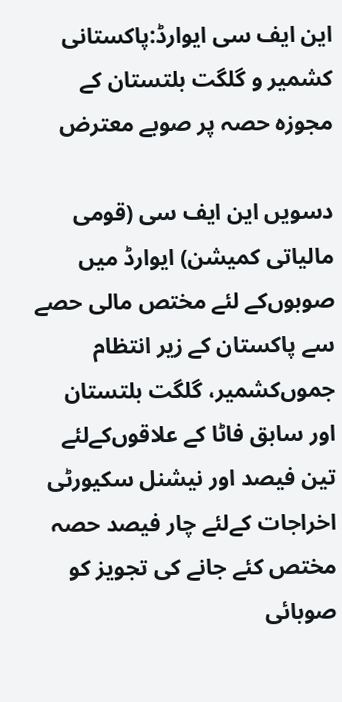این ایف سی ایوارڈ:پاکستانی کشمیر و گلگت بلتستان کے مجوزہ حصہ پر صوبے معترض

دسویں‌ این ایف سی (قومی مالیاتی کمیشن) ایوارڈ میں صوبوں‌کے لئے مختص مالی حصے سے ‌پاکستان کے زیر انتظام جموں‌کشمیر، گلگت بلتستان اور سابق فاٹا کے علاقوں‌کےلئے تین فیصد اور نیشنل سکیورٹی اخراجات کےلئے چار فیصد حصہ مختص کئے جانے کی تجویز کو صوبائی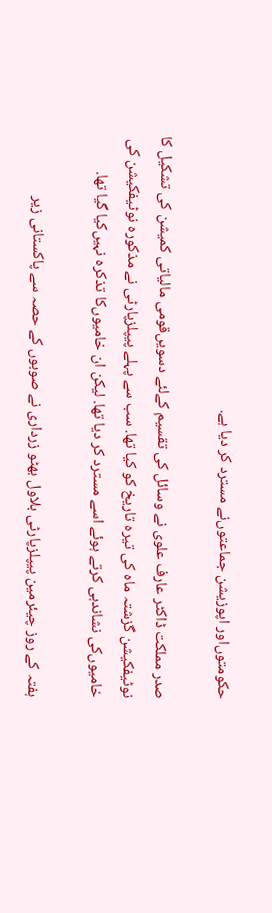حکومتوں‌اور اپوزیشن جماعتوں‌نے مسترد کر دیا ہے.

صدر مملکت ڈاکٹر عارف علوی نے وسائل کی تقسیم کےلئے دسویں‌قومی مالیاتی کمیشن کی تشکیل کا نوٹیفکیشن گزشتہ ماہ کی تیرہ تاریخ کو کیا تھا. سب سے پہلے پیپلزپارٹی نے مذکورہ نوٹیفکیشن کی خامیوں‌کی نشاندہی کرتے ہوئے اسے مسترد کر دیا تھا. لیکن ان خامیوں‌کا تذکرہ نہیں‌کیا گیا تھا.

ہفتہ کے روز چیئرمین پیپلزپارٹی بلاول بھٹو زرداری نے صوبوں کے حصہ سے پاکستانی زیر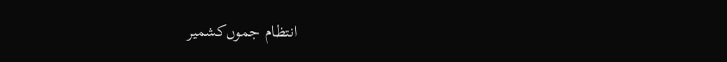انتظام جموں‌کشمیر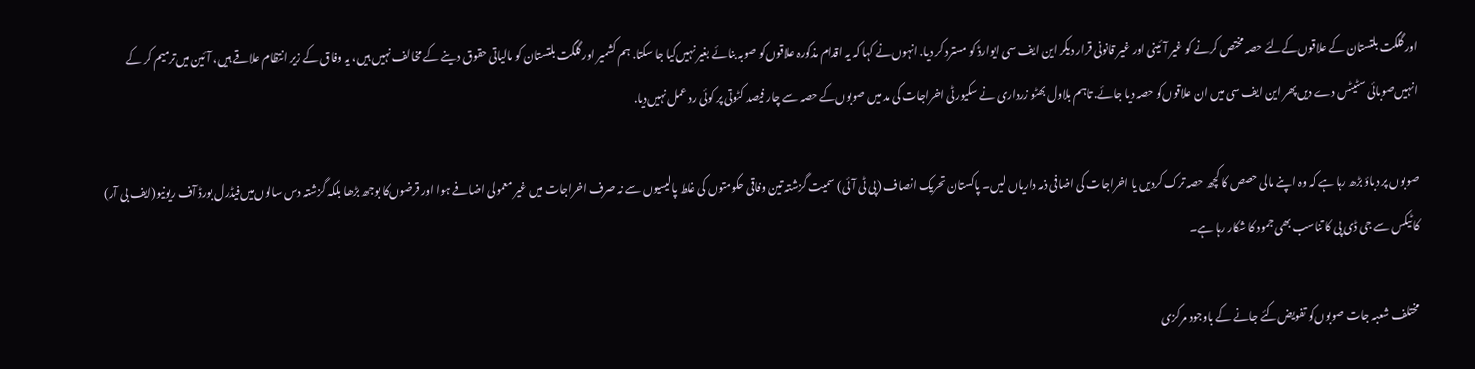اور گلگت بلتستان کے علاقوں‌کےلئے حصہ مختص کرنے کو غیر آئینی اور غیر قانونی قرار دیکر این ایف سی ایوارڈ کو مسترد کر دیا. انہوں‌نے کہا کہ یہ اقدام مذکورہ علاقوں‌کو صوبہ بنائے بغیر نہیں‌کیا جا سکتا. ہم کشمیر اور گلگت بلتستان کو مالیاتی حقوق دینے کے مخالف نہیں ہیں، یہ وفاق کے زیر انتظام علاقے ہیں، آئین میں‌ترمیم کر کے انہیں‌صوبائی سٹیٹس دے دیں‌پھر این ایف سی میں ان علاقوں‌کو حصہ دیا جائے. تاہم بلاول بھٹو زرداری نے سکیورٹی اخراجات کی مد میں صوبوں‌کے حصہ سے چار فیصد کٹوتی پر کوئی رد عمل نہیں‌دیا.

صوبوں پر دباؤ بڑھ رہا ہے کہ وہ اپنے مالی حصص کا کچھ حصہ ترک کردیں یا اخراجات کی اضافی ذمہ داریاں لیں۔ پاکستان تحریک انصاف (پی ٹی آئی) سمیت گزشتہ تین وفاقی حکومتوں کی غلط پالیسیوں سے نہ صرف اخراجات میں غیر معمولی اضافے ہوا اور قرضوں‌کا بوجھ بڑھا بلکہ گزشتہ دس سالوں‌میں‌فیڈرل بورڈ آف ریونیو(ایف بی آر) کا ٹیکس سے جی ڈی پی کا تناسب بھی جمود کا شکار رہا ہے۔

مختلف شعبہ جات صوبوں‌کو تفویض‌کئے جانے کے باوجود مرکزی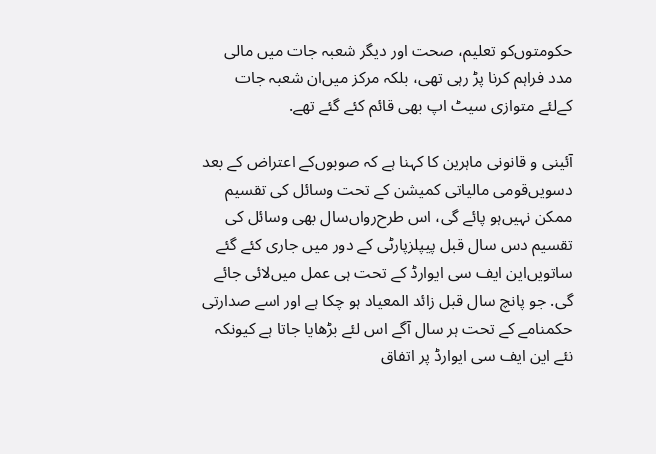حکومتوں‌کو تعلیم، صحت اور دیگر شعبہ جات میں مالی مدد فراہم کرنا پڑ رہی تھی، بلکہ مرکز میں‌ان شعبہ جات کےلئے متوازی سیٹ اپ بھی قائم کئے گئے تھے.

آئینی و قانونی ماہرین کا کہنا ہے کہ صوبوں‌کے اعتراض کے بعد دسویں‌قومی مالیاتی کمیشن کے تحت وسائل کی تقسیم ممکن نہیں‌ہو پائے گی، اس طرح‌رواں‌سال بھی وسائل کی تقسیم دس سال قبل پیپلزپارٹی کے دور میں‌ جاری کئے گئے ساتویں‌این ایف سی ایوارڈ کے تحت ہی عمل میں‌لائی جائے گی. جو پانچ سال قبل زائد المعیاد ہو چکا ہے اور اسے صدارتی حکمنامے کے تحت ہر سال آگے اس لئے بڑھایا جاتا ہے کیونکہ نئے این ایف سی ایوارڈ پر اتفاق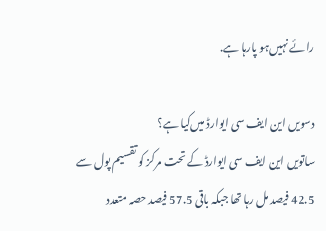رائے نہیں‌ہو پارہا ہے.

دسویں این ایف سی ایوارڈ میں‌کیا ہے؟
ساتویں این ایف سی ایوارڈ کے تحت مرکز کو تقسیم پول سے 42.5 فیصد مل رہا تھا جبکہ باقی 57.5 فیصد حصہ متعدد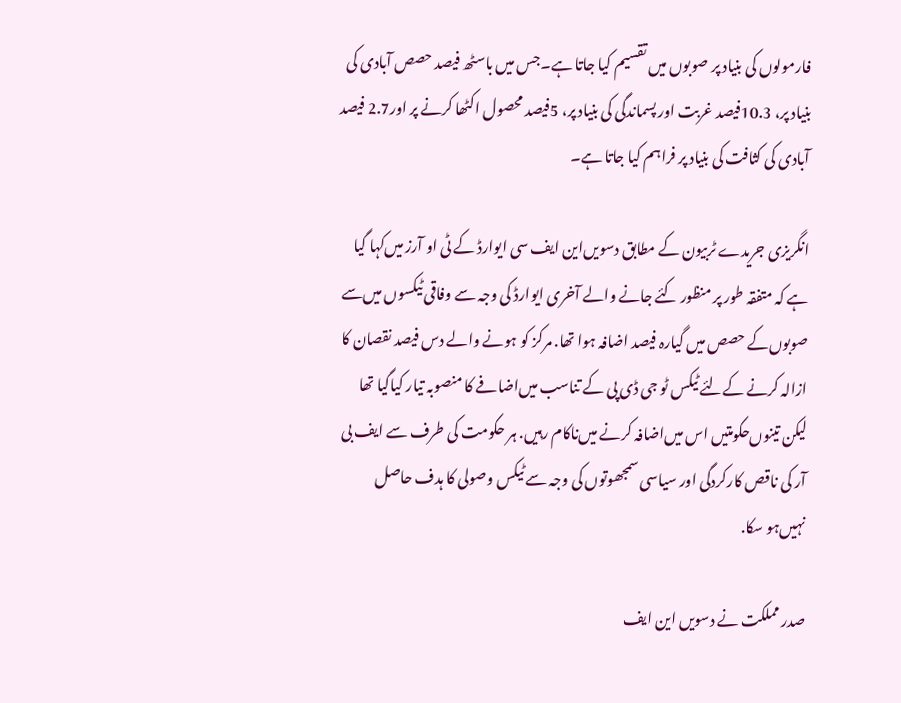فارمولوں کی بنیاد پر صوبوں میں تقسیم کیا جاتا ہے۔جس میں باسٹھ فیصد حصص آبادی کی بنیاد پر، 10.3فیصد غربت اور پسماندگی کی بنیاد پر، 5فیصد محصول اکٹھا کرنے پر اور2.7 فیصد آبادی کی کثافت کی بنیاد پر فراہم کیا جاتا ہے۔

انگریزی جریدے ٹربیون کے مطابق دسویں‌این ایف سی ایوارڈ کے ٹی او آرز میں‌کہا گیا ہے کہ متفقہ طور پر منظور کئے جانے والے آخری ایوارڈ کی وجہ سے وفاقی ٹیکسوں میں‌سے صوبوں‌کے حصص میں گیارہ فیصد اضافہ ہوا تھا. مرکز کو ہونے والے دس فیصد نقصان کا ازالہ کرنے کےلئے ٹیکس ٹو جی ڈی پی کے تناسب میں‌اضافے کا منصوبہ تیار کیاگیا تھا لیکن تینوں‌حکومتیں اس میں‌اضافہ کرنے میں‌ناکام رہیں. ہر حکومت کی طرف سے ایف بی آر کی ناقص کارکردگی اور سیاسی سمجھوتوں کی وجہ سے ٹیکس وصولی کا ہدف حاصل نہیں‌ہو سکا.

صدر مملکت نے دسویں این ایف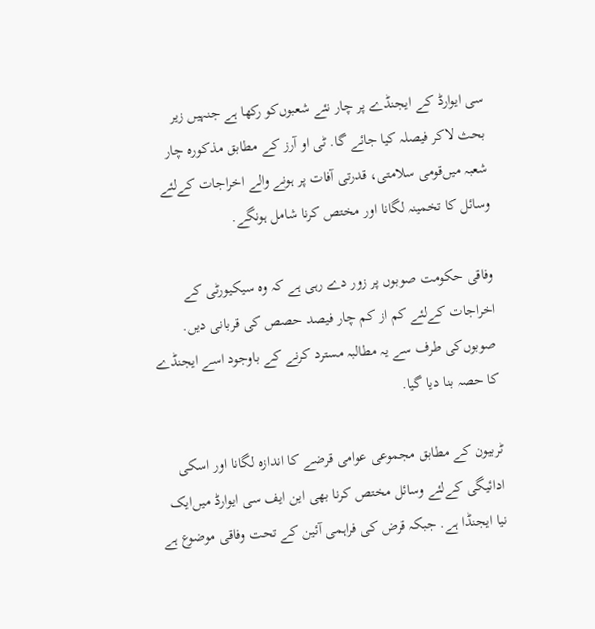سی ایوارڈ کے ایجنڈے پر چار نئے شعبوں‌کو رکھا ہے جنہیں زیر بحث لاکر فیصلہ کیا جائے گا. ٹی او آرز کے مطابق مذکورہ چار شعبہ میں‌قومی سلامتی، قدرتی آفات پر ہونے والے اخراجات کےلئے وسائل کا تخمینہ لگانا اور مختص کرنا شامل ہونگے.

وفاقی حکومت صوبوں پر زور دے رہی ہے کہ وہ سیکیورٹی کے اخراجات کےلئے کم از کم چار فیصد حصص کی قربانی دیں. صوبوں‌کی طرف سے یہ مطالبہ مسترد کرنے کے باوجود اسے ایجنڈے کا حصہ بنا دیا گیا.

ٹربیون کے مطابق مجموعی عوامی قرضے کا اندازہ لگانا اور اسکی ادائیگی کےلئے وسائل مختص کرنا بھی این ایف سی ایوارڈ میں‌ایک نیا ایجنڈا ہے. جبکہ قرض کی فراہمی آئین کے تحت وفاقی موضوع ہے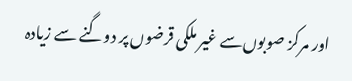اور مرکز صوبوں‌سے غیر ملکی قرضوں پر دوگنے سے زیادہ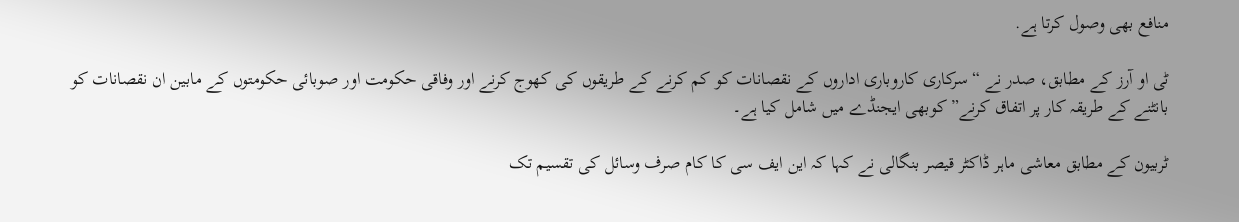منافع بھی وصول کرتا ہے.

ٹی او آرز کے مطابق، صدر نے “سرکاری کاروباری اداروں کے نقصانات کو کم کرنے کے طریقوں کی کھوج کرنے اور وفاقی حکومت اور صوبائی حکومتوں کے مابین ان نقصانات کو بانٹنے کے طریقہ کار پر اتفاق کرنے” کوبھی ایجنڈے میں شامل کیا ہے۔

ٹربیون کے مطابق معاشی ماہر ڈاکٹر قیصر بنگالی نے کہا کہ این ایف سی کا کام صرف وسائل کی تقسیم تک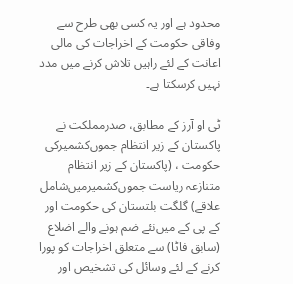محدود ہے اور یہ کسی بھی طرح سے وفاقی حکومت کے اخراجات کی مالی اعانت کے لئے راہیں تلاش کرنے میں مدد نہیں کرسکتا ہے۔

ٹی او آرز کے مطابق، صدرمملکت نے پاکستان کے زیر انتظام جموں‌کشمیرکی حکومت ، (پاکستان کے زیر انتظام متنازعہ ریاست جموں‌کشمیرمیں‌شامل علاقے) گلگت بلتستان کی حکومت اور کے پی کے میں‌نئے ضم ہونے والے اضلاع (سابق فاٹا) سے متعلق اخراجات کو پورا کرنے کے لئے وسائل کی تشخیص اور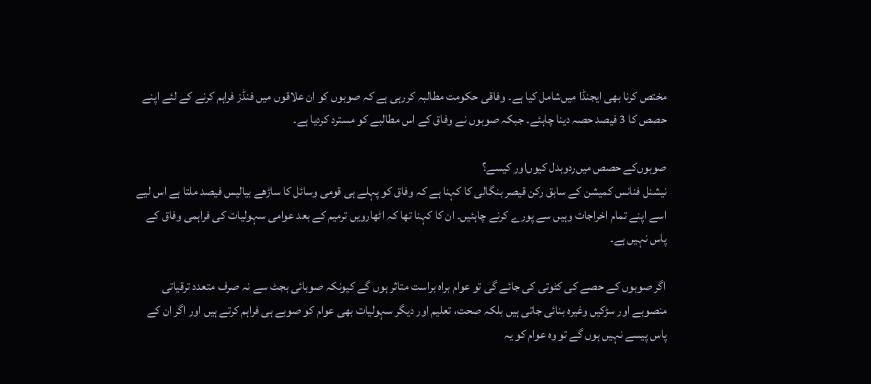مختص کرنا بھی ایجنڈا میں‌شامل کیا ہے۔ وفاقی حکومت مطالبہ کررہی ہے کہ صوبوں کو ان علاقوں میں فنڈز فراہم کرنے کے لئے اپنے حصص کا 3 فیصد حصہ دینا چاہئے۔ جبکہ صوبوں‌ نے وفاق کے اس مطالبے کو مسترد کردیا ہے۔

صوبوں‌کے حصص میں‌ردوبدل کیوں‌اور کیسے؟
نیشنل فنانس کمیشن کے سابق رکن قیصر بنگالی کا کہنا ہے کہ وفاق کو پہلے ہی قومی وسائل کا ساڑھے بیالیس فیصد ملتا ہے اس لیے اسے اپنے تمام اخراجات وہیں سے پورے کرنے چاہئیں۔ ان کا کہنا تھا کہ اٹھارویں ترمیم کے بعد عوامی سہولیات کی فراہمی وفاق کے پاس نہیں ہے۔

اگر صوبوں کے حصے کی کٹوتی کی جائے گی تو عوام براہ براست متاثر ہوں گے کیونکہ صوبائی بجٹ سے نہ صرف متعدد ترقیاتی منصوبے اور سڑکیں وغیرہ بنائی جاتی ہیں بلکہ صحت، تعلیم اور دیگر سہولیات بھی عوام کو صوبے ہی فراہم کرتے ہیں اور اگر ان کے پاس پیسے نہیں ہوں گے تو وہ عوام کو یہ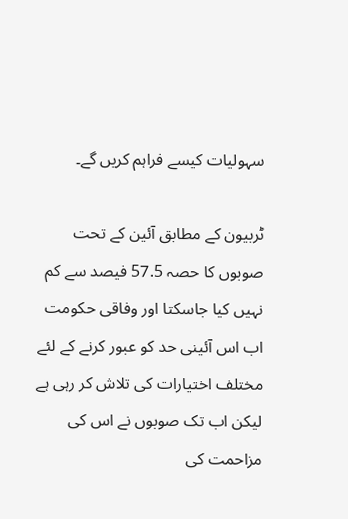سہولیات کیسے فراہم کریں گے۔

ٹربیون کے مطابق آئین کے تحت صوبوں کا حصہ 57.5 فیصد سے کم نہیں کیا جاسکتا اور وفاقی حکومت اب اس آئینی حد کو عبور کرنے کے لئے مختلف اختیارات کی تلاش کر رہی ہے لیکن اب تک صوبوں نے اس کی مزاحمت کی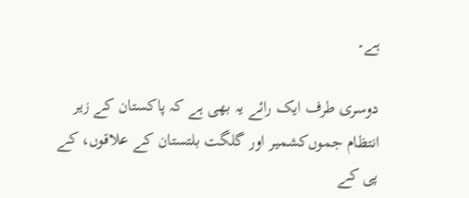ہے۔

دوسری طرف ایک رائے یہ بھی ہے کہ پاکستان کے زیر انتظام جموں‌کشمیر اور گلگت بلتستان کے علاقوں، کے پی کے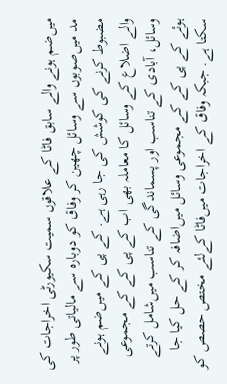میں‌ضم ہونے والے سابق فاٹا کے علاقوں سمیت سکیورٹی اخراجات کی مد میں‌صوبوں سے وسائل چھین کر وفاق کو دوبارہ سے مالیاتی طور پر مضبوط کرنے کی کوشش کی جا رہی ہے. کے پی کے میں‌ضم ہونے والے اضلاع کے وسائل کا معاملہ بھی اب کے پی کے کے مجموعی وسائل، آبادی کے تناسب اور پسماندگی کے تناسب میں‌شامل کرتے ہوئے کے پی کے کے مجموعی وسائل میں‌اضافہ کر کے حل کیا جا سکتا ہے. جبکہ وفاق کے اخراجات میں‌فاٹا کےلئے مختص حصص کو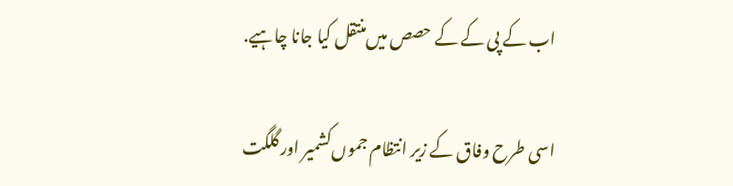اب کے پی کے کے حصص میں‌منتقل کیا جانا چاہیے.

اسی طرح‌ وفاق کے زیر انتظام جموں‌کشمیر اور گلگت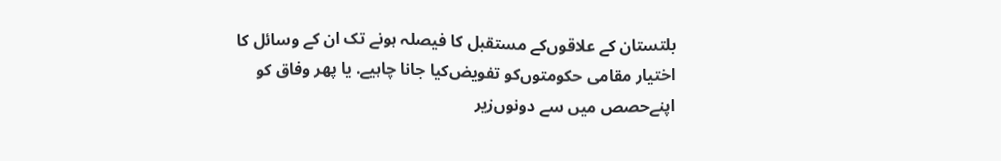بلتستان کے علاقوں‌کے مستقبل کا فیصلہ ہونے تک ان کے وسائل کا اختیار مقامی حکومتوں‌کو تفویض‌کیا جانا چاہیے. یا پھر وفاق کو اپنےحصص میں سے دونوں‌زیر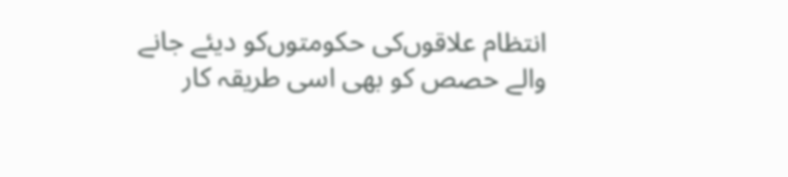انتظام علاقوں‌کی حکومتوں‌کو دیئے جانے والے حصص کو بھی اسی طریقہ کار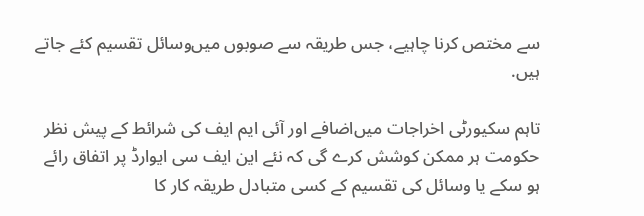سے مختص کرنا چاہیے، جس طریقہ‌ سے صوبوں میں‌وسائل تقسیم کئے جاتے ہیں.

تاہم سکیورٹی اخراجات میں‌اضافے اور آئی ایم ایف کی شرائط کے پیش نظر حکومت ہر ممکن کوشش کرے گی کہ نئے این ایف سی ایوارڈ پر اتفاق رائے ہو سکے یا وسائل کی تقسیم کے کسی متبادل طریقہ کار کا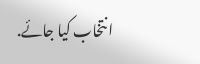انتخاب کیا جائے.